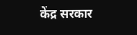केंद्र सरकार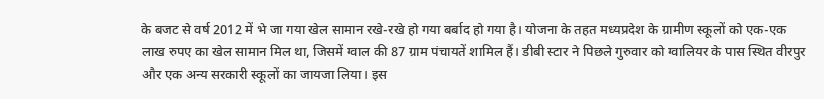के बजट से वर्ष 2012 में भे जा गया खेल सामान रखे-रखे हो गया बर्बाद हो गया है। योजना के तहत मध्यप्रदेश के ग्रामीण स्कूलों को एक-एक लाख रुपए का खेल सामान मिल था, जिसमें ग्वाल की 87 ग्राम पंचायतें शामिल हैं। डीबी स्टार ने पिछले गुरुवार को ग्वालियर के पास स्थित वीरपुर और एक अन्य सरकारी स्कूलों का जायजा लिया। इस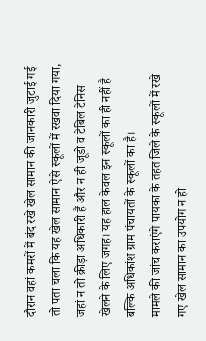दौरान वहां कमरों में बंद रखे खेल सामान की जानकारी जुटाई गई तो पता चला कि यह खेल सामान ऐसे स्कूलों में रखवा दिया गया, जहां न तो क्रीड़ा अधिकारी हैं और न ही जूडो व टेबिल टेनिस खेलने के लिए जगह। यह हाल केवल इन स्कूलों का ही नहीं है बल्कि अधिकांश ग्राम पंचायतों के स्कूलों का है।
मामले की जांच कराएंगे पायका के तहत जिले के स्कूलों में रखे गए खेल सामान का उपयोग न हो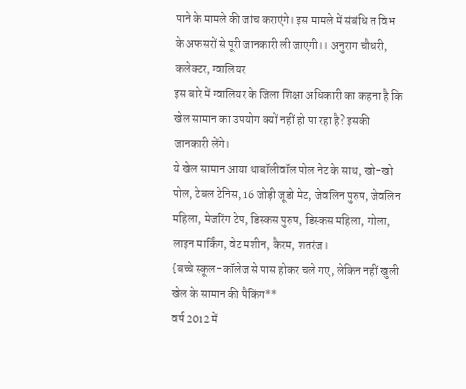पाने के मामले की जांच कराएंगे। इस मामले में संबंधि त विभ के अफसरों से पूरी जानकारी ली जाएगी।। अनुराग चौधरी, कलेक्टर, ग्वालियर
इस बारे में ग्वालियर के जिला शिक्षा अधिकारी का कहना है कि खेल सामान का उपयोग क्यों नहीं हो पा रहा है? इसकी जानकारी लेंगे।
ये खेल सामान आया थाबॉलीवॉल पोल नेट के साथ, खो-खो पोल, टेबल टेनिस, 16 जोड़ी जूडो मेट, जेवलिन पुरुष, जेवलिन महिला, मेजरिंग टेप, डिस्कस पुरुष, डिस्कस महिला, गोला, लाइन मार्किंग, वेट मशीन, कैरम, शतरंज।
{बच्चे स्कूल-कॉलेज से पास होकर चले गए, लेकिन नहीं खुली खेल के सामान की पैकिंग**
वर्ष 2012 में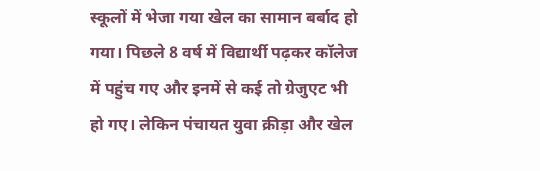स्कूलों में भेजा गया खेल का सामान बर्बाद हो गया। पिछले 8 वर्ष में विद्यार्थी पढ़कर कॉलेज में पहुंच गए और इनमें से कई तो ग्रेजुएट भी हो गए। लेकिन पंचायत युवा क्रीड़ा और खेल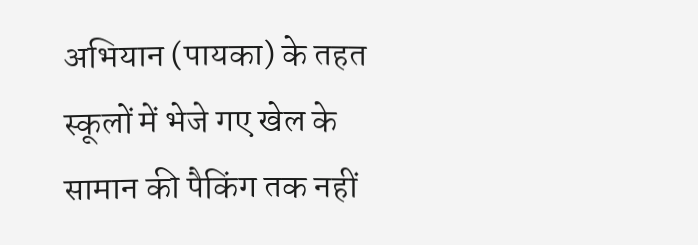अभियान (पायका) के तहत स्कूलों में भेजे गए खेल के सामान की पैकिंग तक नहीं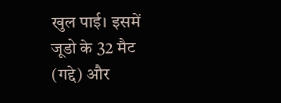खुल पाई। इसमें जूडो के 32 मैट (गद्दे) और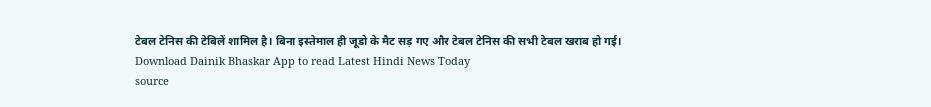टेबल टेनिस की टेबिलें शामिल है। बिना इस्तेमाल ही जूडो के मैट सड़ गए और टेबल टेनिस की सभी टेबल खराब हो गई।
Download Dainik Bhaskar App to read Latest Hindi News Today
source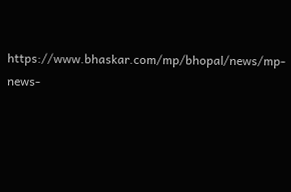https://www.bhaskar.com/mp/bhopal/news/mp-news-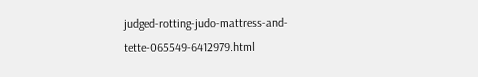judged-rotting-judo-mattress-and-tette-065549-6412979.html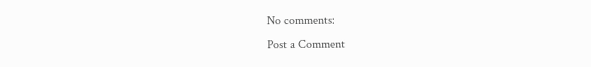No comments:
Post a Comment